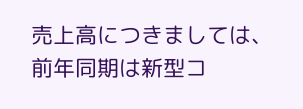売上高につきましては、前年同期は新型コ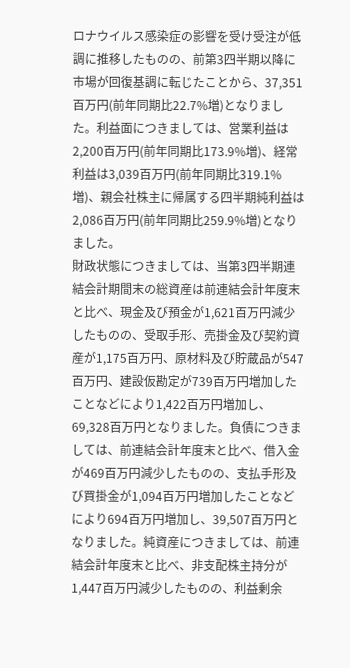ロナウイルス感染症の影響を受け受注が低調に推移したものの、前第3四半期以降に市場が回復基調に転じたことから、37,351百万円(前年同期比22.7%増)となりました。利益面につきましては、営業利益は2,200百万円(前年同期比173.9%増)、経常利益は3,039百万円(前年同期比319.1%増)、親会社株主に帰属する四半期純利益は2,086百万円(前年同期比259.9%増)となりました。
財政状態につきましては、当第3四半期連結会計期間末の総資産は前連結会計年度末と比べ、現金及び預金が1,621百万円減少したものの、受取手形、売掛金及び契約資産が1,175百万円、原材料及び貯蔵品が547百万円、建設仮勘定が739百万円増加したことなどにより1,422百万円増加し、69,328百万円となりました。負債につきましては、前連結会計年度末と比べ、借入金が469百万円減少したものの、支払手形及び買掛金が1,094百万円増加したことなどにより694百万円増加し、39,507百万円となりました。純資産につきましては、前連結会計年度末と比べ、非支配株主持分が1,447百万円減少したものの、利益剰余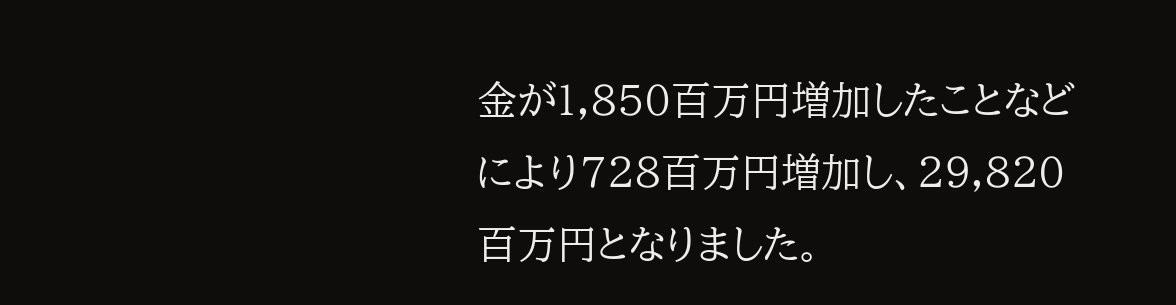金が1,850百万円増加したことなどにより728百万円増加し、29,820百万円となりました。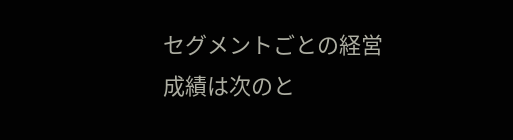セグメントごとの経営成績は次のと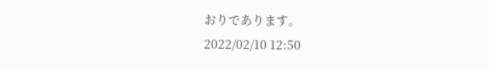おりであります。
2022/02/10 12:50